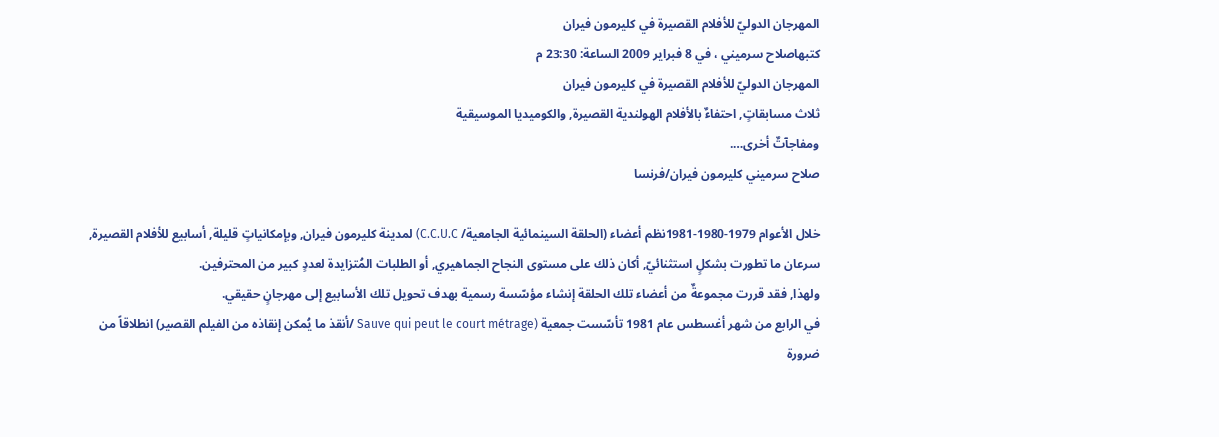المهرجان الدوليّ للأفلام القصيرة في كليرمون فيران
كتبهاصلاح سرميني ، في 8 فبراير 2009 الساعة: 23:30 م
المهرجان الدوليّ للأفلام القصيرة في كليرمون فيران
ثلاث مسابقاتٍ, احتفاءٌ بالأفلام الهولندية القصيرة, والكوميديا الموسيقية
ومفاجآتٌ أخرى….
صلاح سرميني كليرمون فيران/فرنسا

خلال الأعوام 1979-1980-1981نظم أعضاء (الحلقة السينمائية الجامعية/ C.C.U.C) لمدينة كليرمون فيران, وبإمكانياتٍ قليلة, أسابيع للأفلام القصيرة, سرعان ما تطورت بشكلٍ استثنائيّ, أكان ذلك على مستوى النجاح الجماهيري, أو الطلبات المُتزايدة لعددٍ كبير من المحترفين.
ولهذا, فقد قررت مجموعةٌ من أعضاء تلك الحلقة إنشاء مؤسّسة رسمية بهدف تحويل تلك الأسابيع إلى مهرجانٍ حقيقي.
في الرابع من شهر أغسطس عام 1981 تأسّست جمعية (Sauve qui peut le court métrage /أنقذ ما يُمكن إنقاذه من الفيلم القصير) انطلاقاً من ضرورة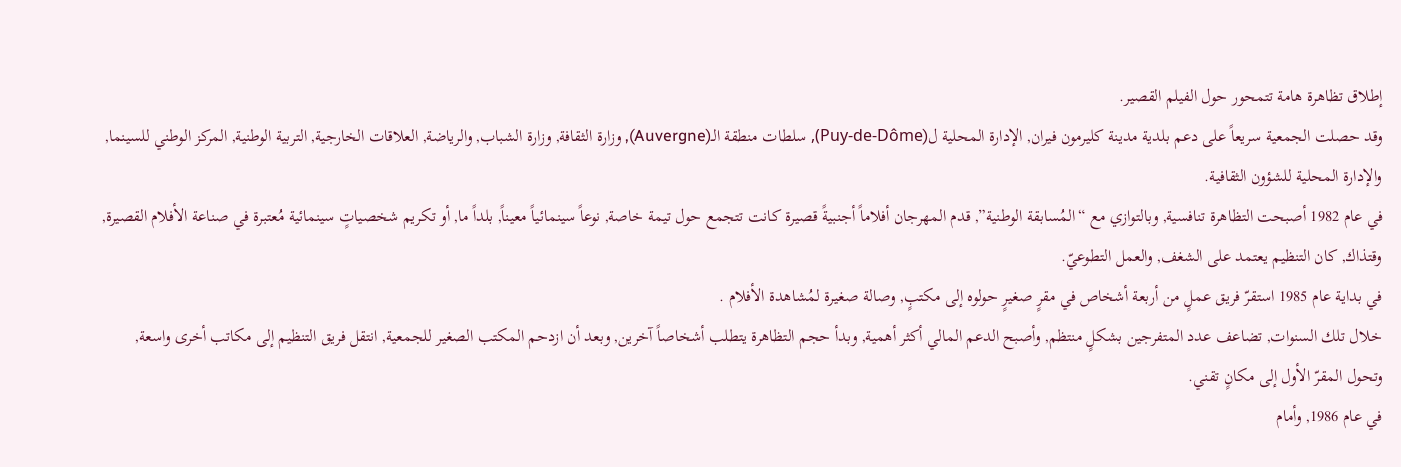إطلاق تظاهرة هامة تتمحور حول الفيلم القصير.
وقد حصلت الجمعية سريعاً على دعم بلدية مدينة كليرمون فيران, الإدارة المحلية ل(Puy-de-Dôme), سلطات منطقة الـ(Auvergne), وزارة الثقافة, وزارة الشباب, والرياضة, العلاقات الخارجية, التربية الوطنية, المركز الوطني للسينما, والإدارة المحلية للشؤون الثقافية.
في عام 1982 أصبحت التظاهرة تنافسية, وبالتوازي مع “المُسابقة الوطنية”, قدم المهرجان أفلاماً أجنبيةً قصيرة كانت تتجمع حول تيمة خاصة, نوعاً سينمائياً معيناً, بلداً ما, أو تكريم شخصياتٍ سينمائية مُعتبرة في صناعة الأفلام القصيرة, وقتذاك, كان التنظيم يعتمد على الشغف, والعمل التطوعيّ.
في بداية عام 1985 استقرّ فريق عملٍ من أربعة أشخاص في مقرٍ صغيرٍ حولوه إلى مكتبٍ, وصالة صغيرة لمُشاهدة الأفلام .
خلال تلك السنوات, تضاعف عدد المتفرجين بشكلٍ منتظم, وأصبح الدعم المالي أكثر أهمية, وبدأ حجم التظاهرة يتطلب أشخاصاً آخرين, وبعد أن ازدحم المكتب الصغير للجمعية, انتقل فريق التنظيم إلى مكاتب أخرى واسعة, وتحول المقرّ الأول إلى مكانٍ تقني.
في عام 1986, وأمام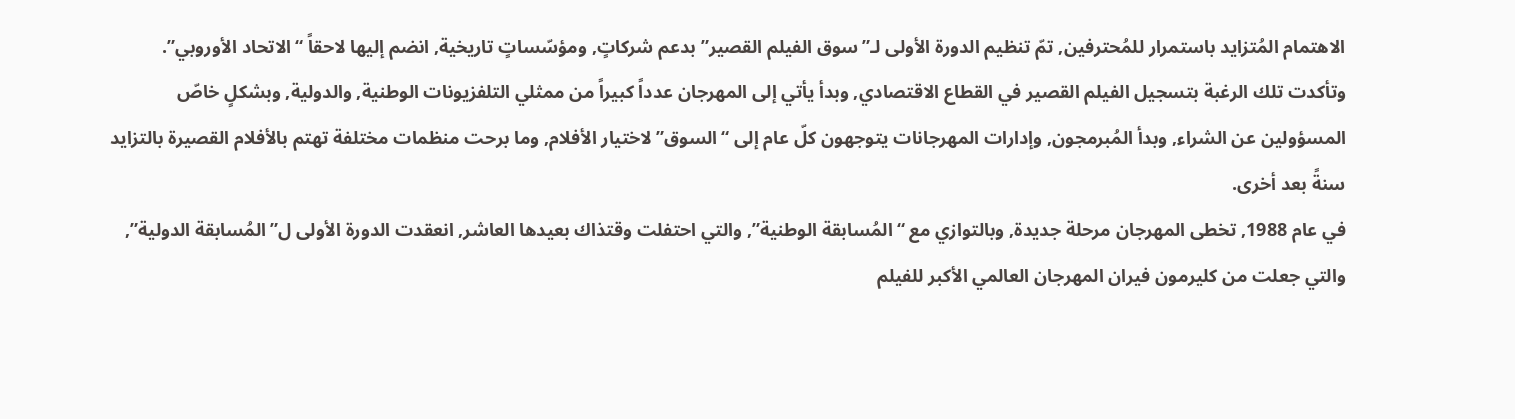الاهتمام المُتزايد باستمرار للمُحترفين, تمّ تنظيم الدورة الأولى لـ”سوق الفيلم القصير” بدعم شركاتٍ, ومؤسّساتٍ تاريخية, انضم إليها لاحقاً “الاتحاد الأوروبي”.
وتأكدت تلك الرغبة بتسجيل الفيلم القصير في القطاع الاقتصادي, وبدأ يأتي إلى المهرجان عدداً كبيراً من ممثلي التلفزيونات الوطنية, والدولية, وبشكلٍ خاصّ المسؤولين عن الشراء, وبدأ المُبرمجون, وإدارات المهرجانات يتوجهون كلّ عام إلى “السوق” لاختيار الأفلام, وما برحت منظمات مختلفة تهتم بالأفلام القصيرة بالتزايد سنةً بعد أخرى.
في عام 1988, تخطى المهرجان مرحلة جديدة, وبالتوازي مع “المُسابقة الوطنية”, والتي احتفلت وقتذاك بعيدها العاشر, انعقدت الدورة الأولى ل”المُسابقة الدولية”, والتي جعلت من كليرمون فيران المهرجان العالمي الأكبر للفيلم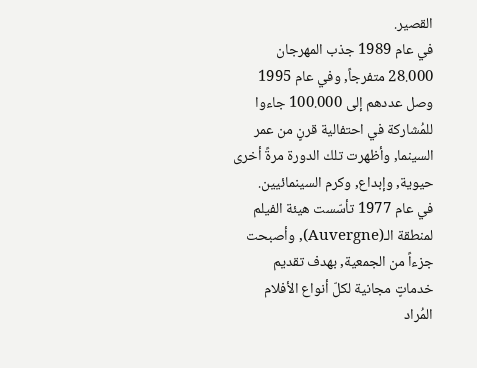القصير.
في عام 1989 جذب المهرجان 28.000 متفرجاً, وفي عام 1995 وصل عددهم إلى 100.000 جاءوا للمُشاركة في احتفالية قرنٍ من عمر السينما, وأظهرت تلك الدورة مرةً أخرى حيوية, وإبداع, وكرم السينمائيين.
في عام 1977 تأسّست هيئة الفيلم لمنطقة الـ(Auvergne), وأصبحت جزءاً من الجمعية, بهدف تقديم خدماتٍ مجانية لكلّ أنواع الأفلام المُراد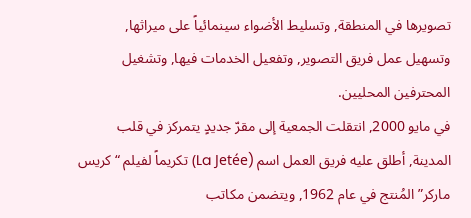تصويرها في المنطقة, وتسليط الأضواء سينمائياً على ميراثها, وتسهيل عمل فريق التصوير, وتفعيل الخدمات فيها, وتشغيل المحترفين المحليين.
في مايو 2000, انتقلت الجمعية إلى مقرّ جديدٍ يتمركز في قلب المدينة, أطلق عليه فريق العمل اسم (La Jetée) تكريماً لفيلم “كريس ماركر” المُنتج في عام 1962, ويتضمن مكاتب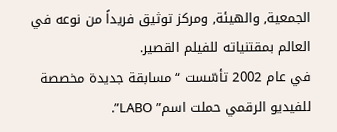الجمعية, والهيئة, ومركز توثيق فريداً من نوعه في العالم بمقتنياته للفيلم القصير.
في عام 2002 تأسّست “مسابقة جديدة مخصصة للفيديو الرقمي حملت اسم” LABO”.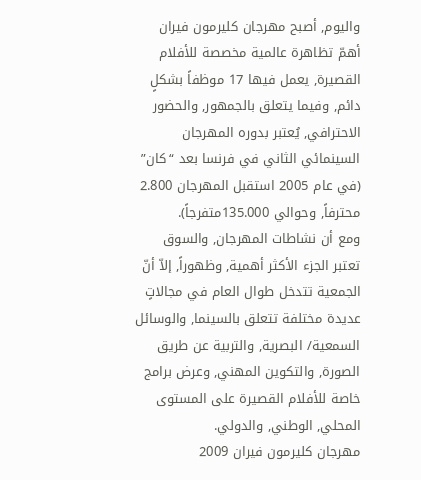واليوم, أصبح مهرجان كليرمون فيران أهمّ تظاهرة عالمية مخصصة للأفلام القصيرة, يعمل فيها 17 موظفاً بشكلٍ دائم, وفيما يتعلق بالجمهور, والحضور الاحترافي, يُعتبر بدوره المهرجان السينمائي الثاني في فرنسا بعد “كان” (في عام 2005 استقبل المهرجان 2.800 محترفاً, وحوالي 135.000متفرجاً).
ومع أن نشاطات المهرجان, والسوق تعتبر الجزء الأكثر أهمية, وظهوراً, إلاّ أنّ الجمعية تتدخل طوال العام في مجالاتٍ عديدة مختلفة تتعلق بالسينما, والوسائل السمعية/ البصرية, والتربية عن طريق الصورة, والتكوين المهني, وعرض برامج خاصة للأفلام القصيرة على المستوى المحلي, الوطني, والدولي.
مهرجان كليرمون فيران 2009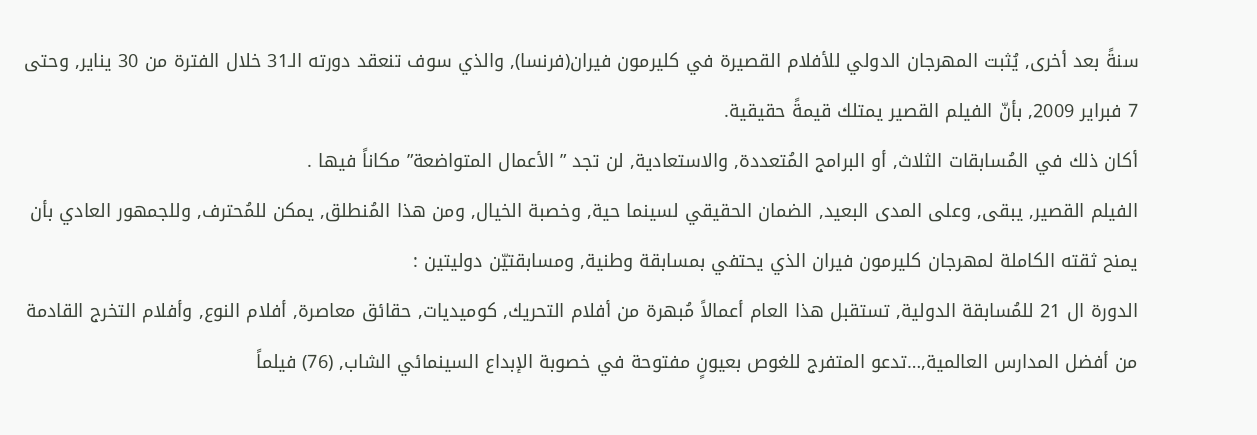سنةً بعد أخرى, يُثبت المهرجان الدولي للأفلام القصيرة في كليرمون فيران(فرنسا), والذي سوف تنعقد دورته الـ31 خلال الفترة من 30 يناير, وحتى 7 فبراير 2009, بأنّ الفيلم القصير يمتلك قيمةً حقيقية.
أكان ذلك في المُسابقات الثلاث, أو البرامج المُتعددة, والاستعادية, لن تجد ” الأعمال المتواضعة” مكاناً فيها .
الفيلم القصير, يبقى, وعلى المدى البعيد, الضمان الحقيقي لسينما حية, وخصبة الخيال, ومن هذا المُنطلق, يمكن للمُحترف, وللجمهور العادي بأن يمنح ثقته الكاملة لمهرجان كليرمون فيران الذي يحتفي بمسابقة وطنية, ومسابقتيّن دوليتين :
الدورة ال 21 للمُسابقة الدولية, تستقبل هذا العام أعمالاً مُبهرة من أفلام التحريك, كوميديات, حقائق معاصرة, أفلام النوع, وأفلام التخرج القادمة من أفضل المدارس العالمية,…تدعو المتفرج للغوص بعيونٍ مفتوحة في خصوبة الإبداع السينمائي الشاب, (76) فيلماً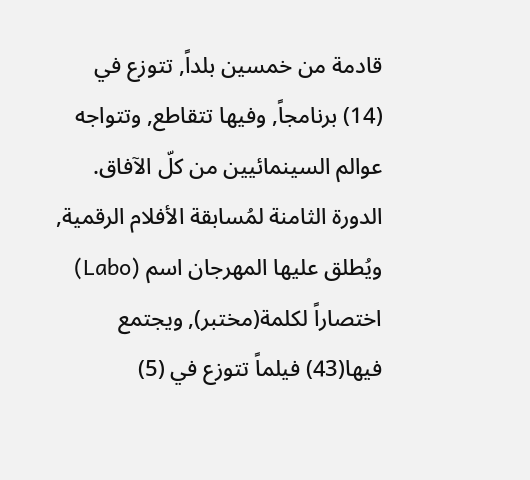قادمة من خمسين بلداً, تتوزع في (14) برنامجاً, وفيها تتقاطع, وتتواجه عوالم السينمائيين من كلّ الآفاق.
الدورة الثامنة لمُسابقة الأفلام الرقمية, ويُطلق عليها المهرجان اسم (Labo) اختصاراً لكلمة(مختبر), ويجتمع فيها(43) فيلماً تتوزع في (5)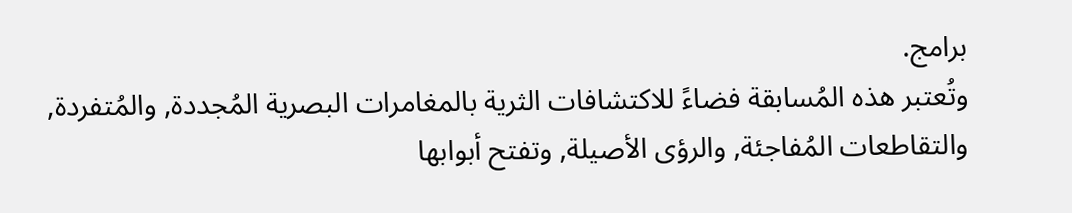برامج.
وتُعتبر هذه المُسابقة فضاءً للاكتشافات الثرية بالمغامرات البصرية المُجددة, والمُتفردة, والتقاطعات المُفاجئة, والرؤى الأصيلة, وتفتح أبوابها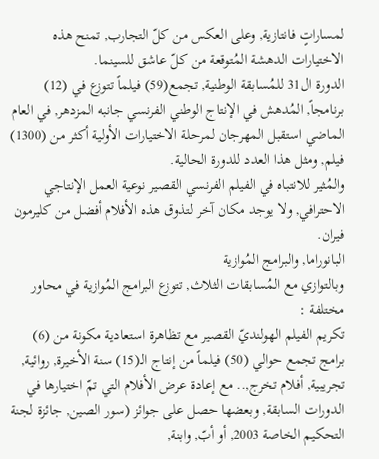لمساراتٍ فانتازية, وعلى العكس من كلّ التجارب, تمنح هذه الاختيارات الدهشة المُتوقعة من كلّ عاشق للسينما.
الدورة ال31 للمُسابقة الوطنية, تجمع(59) فيلماً تتوزع في (12) برنامجاً, المُدهش في الإنتاج الوطني الفرنسي جانبه المزدهر, في العام الماضي استقبل المهرجان لمرحلة الاختيارات الأولية أكثر من (1300) فيلم, ومثل هذا العدد للدورة الحالية.
والمُثير للانتباه في الفيلم الفرنسي القصير نوعية العمل الإنتاجي الاحترافي, ولا يوجد مكان آخر لتذوق هذه الأفلام أفضل من كليرمون فيران.
البانوراما, والبرامج المُوازية
وبالتوازي مع المُسابقات الثلاث, تتوزع البرامج المُوازية في محاور مختلفة :
تكريم الفيلم الهولنديّ القصير مع تظاهرة استعادية مكونة من (6) برامج تجمع حوالي (50) فيلماً من إنتاج الـ(15) سنة الأخيرة, روائية, تجريبية, أفلام تخرج,.. مع إعادة عرض الأفلام التي تمّ اختيارها في الدورات السابقة, وبعضها حصل على جوائز (سور الصين, جائزة لجنة التحكيم الخاصة 2003, أو أبّ, وابنة,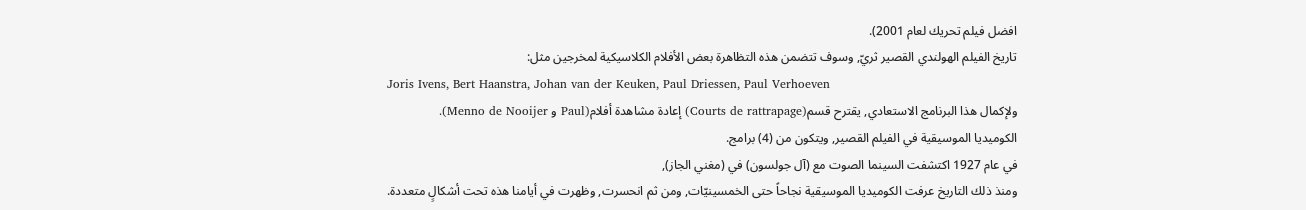افضل فيلم تحريك لعام 2001).
تاريخ الفيلم الهولندي القصير ثريّ, وسوف تتضمن هذه التظاهرة بعض الأفلام الكلاسيكية لمخرجين مثل:
Joris Ivens, Bert Haanstra, Johan van der Keuken, Paul Driessen, Paul Verhoeven
ولإكمال هذا البرنامج الاستعادي, يقترح قسم(Courts de rattrapage) إعادة مشاهدة أفلام(Paul و Menno de Nooijer).
الكوميديا الموسيقية في الفيلم القصير, ويتكون من (4) برامج.
في عام 1927 اكتشفت السينما الصوت مع (آل جولسون) في (مغني الجاز),
ومنذ ذلك التاريخ عرفت الكوميديا الموسيقية نجاحاً حتى الخمسينيّات, ومن ثم انحسرت, وظهرت في أيامنا هذه تحت أشكالٍ متعددة.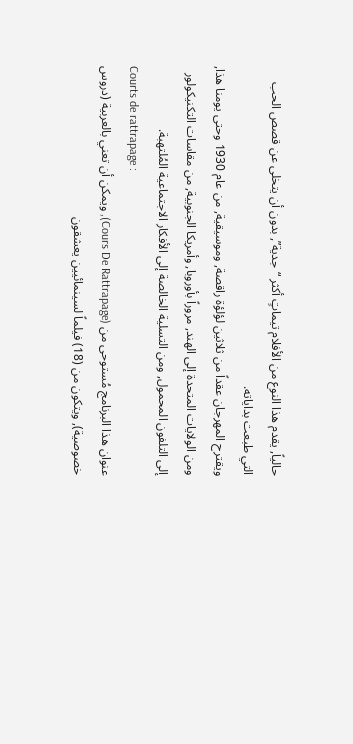حالياً, يقدم هذا النوع من الأفلام تيماتٍ أكثر “جدية”, بدون أن يتخلى عن قصص الحب التي طبعت بداياته.
ويقترح المهرجان عقداً من ثلاثين لؤلؤة راقصة, وموسيقية, من عام 1930 وحتى يومنا هذا, ومن الولايات المتحدة إلى الهند, مروراً بأوروبا, وأمريكا الجنوبية, من مقاسات التكنيكولور إلى التلفون المحمول, ومن التسلية الخالصة إلى الأفكار الاجتماعية المُلتهبة.
Courts de rattrapage :
عنوان هذا البرنامج مُستوحى من (Cours De Rattrapage), ويمكن أن تعني بالعربية (دروس خصوصية), ويتكون من (18) فيلماً لسينمائيين يعشقون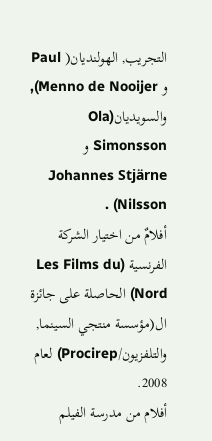التجريب, الهولنديان( Paul و Menno de Nooijer), والسويديان(Ola Simonsson و Johannes Stjärne Nilsson) .
أفلامٌ من اختيار الشركة الفرنسية (Les Films du Nord) الحاصلة على جائزة ال(مؤسسة منتجي السينما, والتلفزيون/Procirep) لعام 2008.
أفلام من مدرسة الفيلم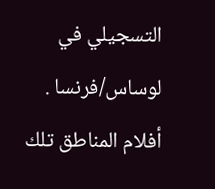التسجيلي في لوساس/فرنسا .
أفلام المناطق تلك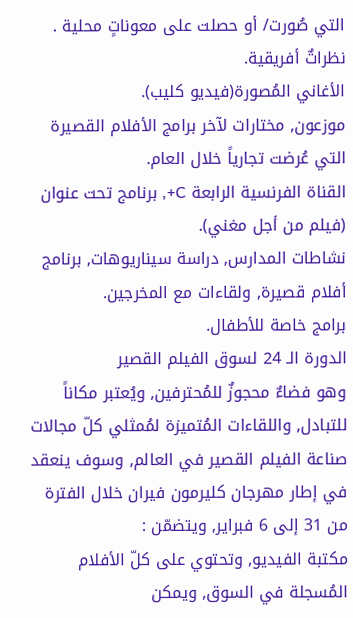التي صُورت/ أو حصلت على معوناتٍ محلية .
نظراتٌ أفريقية.
الأغاني المُصورة(فيديو كليب).
موزعون, مختارات لآخر برامج الأفلام القصيرة التي عُرضت تجارياً خلال العام.
القناة الفرنسية الرابعة C+, برنامج تحت عنوان (فيلم من أجل مغني).
نشاطات المدارس, دراسة سيناريوهات, برنامج أفلام قصيرة, ولقاءات مع المخرجين.
برامج خاصة للأطفال.
الدورة الـ 24 لسوق الفيلم القصير
وهو فضاءٌ محجوزٌ للمُحترفين, ويُعتبر مكاناً للتبادل, واللقاءات المُتميزة لمُمثلي كلّ مجالات صناعة الفيلم القصير في العالم, وسوف ينعقد في إطار مهرجان كليرمون فيران خلال الفترة من 31 إلى 6 فبراير, ويتضمّن :
مكتبة الفيديو, وتحتوي على كلّ الأفلام المُسجلة في السوق, ويمكن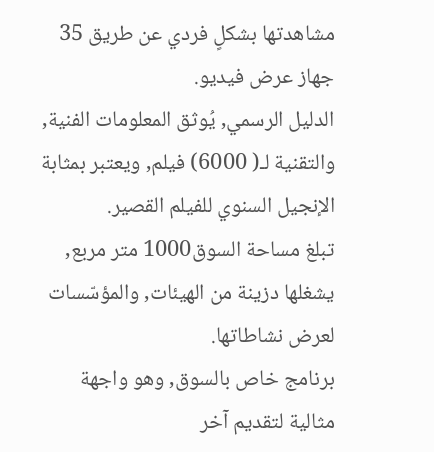مشاهدتها بشكلٍ فردي عن طريق 35 جهاز عرض فيديو.
الدليل الرسمي, يُوثق المعلومات الفنية, والتقنية لـ( 6000) فيلم, ويعتبر بمثابة الإنجيل السنوي للفيلم القصير.
تبلغ مساحة السوق1000 متر مربع, يشغلها دزينة من الهيئات, والمؤسّسات لعرض نشاطاتها.
برنامج خاص بالسوق, وهو واجهة مثالية لتقديم آخر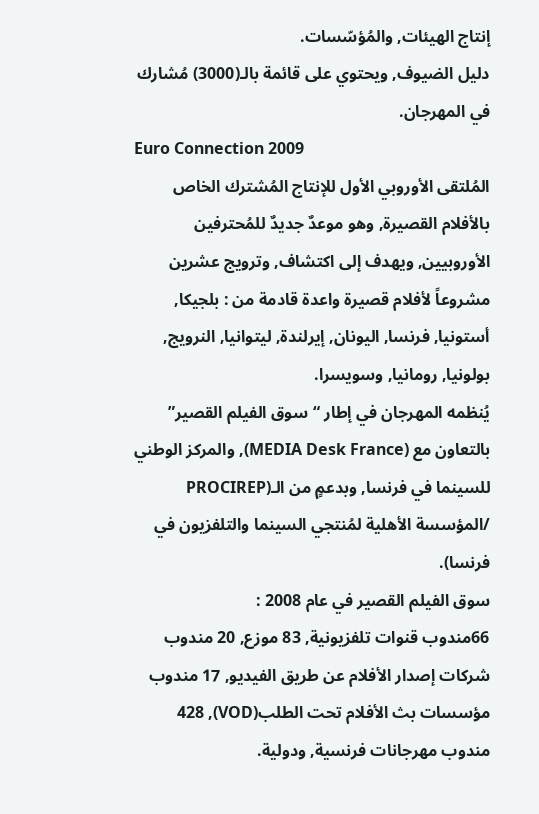إنتاج الهيئات, والمُؤسّسات.
دليل الضيوف, ويحتوي على قائمة بالـ(3000) مُشارك في المهرجان.
Euro Connection 2009
المُلتقى الأوروبي الأول للإنتاج المُشترك الخاص بالأفلام القصيرة, وهو موعدٌ جديدٌ للمُحترفين الأوروبيين, ويهدف إلى اكتشاف, وترويج عشرين مشروعاً لأفلام قصيرة واعدة قادمة من : بلجيكا, أستونيا, فرنسا, اليونان, إيرلندة, ليتوانيا, النرويج, بولونيا, رومانيا, وسويسرا.
يُنظمه المهرجان في إطار “سوق الفيلم القصير” بالتعاون مع (MEDIA Desk France), والمركز الوطني للسينما في فرنسا, وبدعمٍ من الـ(PROCIREP /المؤسسة الأهلية لمُنتجي السينما والتلفزيون في فرنسا).
سوق الفيلم القصير في عام 2008 :
66مندوب قنوات تلفزيونية, 83 موزع, 20 مندوب شركات إصدار الأفلام عن طريق الفيديو, 17 مندوب مؤسسات بث الأفلام تحت الطلب(VOD), 428 مندوب مهرجانات فرنسية, ودولية.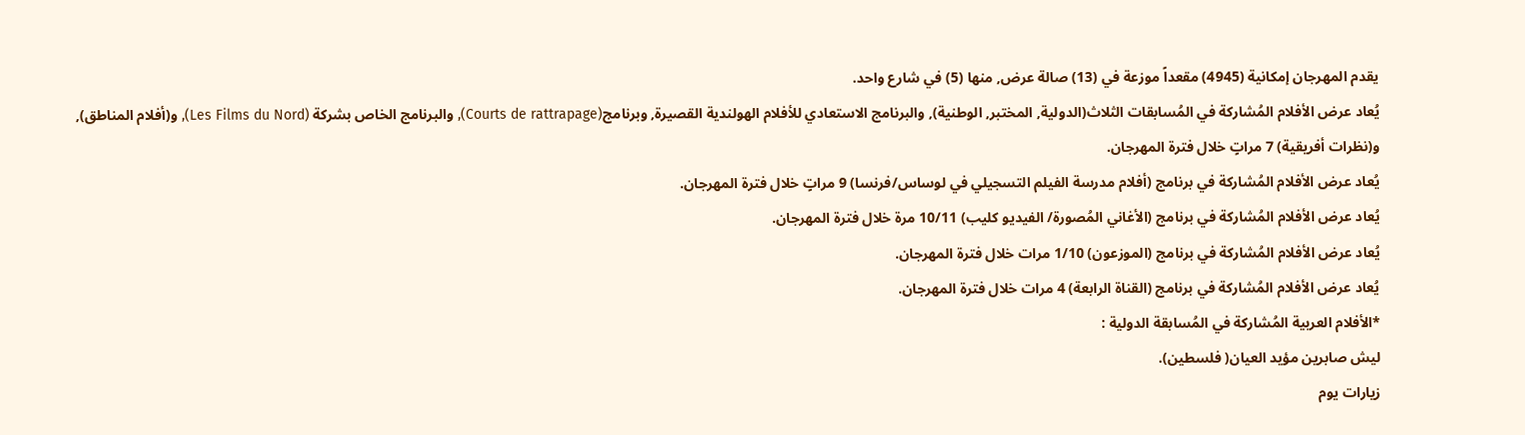يقدم المهرجان إمكانية (4945) مقعداً موزعة في (13) صالة عرض, منها (5) في شارع واحد.
يُعاد عرض الأفلام المُشاركة في المُسابقات الثلاث(الدولية, المختبر, الوطنية), والبرنامج الاستعادي للأفلام الهولندية القصيرة, وبرنامج(Courts de rattrapage), والبرنامج الخاص بشركة (Les Films du Nord), و(أفلام المناطق), و(نظرات أفريقية) 7 مراتٍ خلال فترة المهرجان.
يُعاد عرض الأفلام المُشاركة في برنامج (أفلام مدرسة الفيلم التسجيلي في لوساس/فرنسا) 9 مراتٍ خلال فترة المهرجان.
يُعاد عرض الأفلام المُشاركة في برنامج (الأغاني المُصورة/ الفيديو كليب) 10/11 مرة خلال فترة المهرجان.
يُعاد عرض الأفلام المُشاركة في برنامج (الموزعون) 1/10 مرات خلال فترة المهرجان.
يُعاد عرض الأفلام المُشاركة في برنامج (القناة الرابعة) 4 مرات خلال فترة المهرجان.
*الأفلام العربية المُشاركة في المُسابقة الدولية :
ليش صابرين مؤيد العيان( فلسطين).
زيارات يوم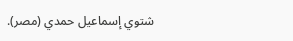شتوي إسماعيل حمدي (مصر).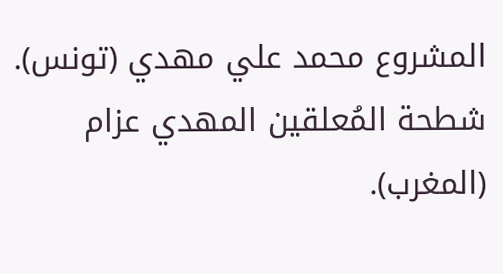المشروع محمد علي مهدي (تونس).
شطحة المُعلقين المهدي عزام (المغرب).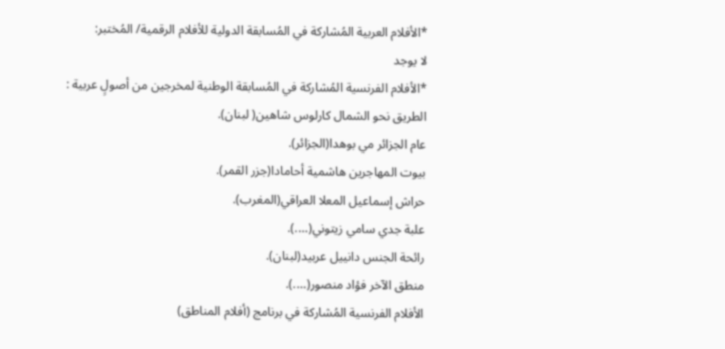*الأفلام العربية المُشاركة في المُسابقة الدولية للأفلام الرقمية/ المُختبر:
لا يوجد
*الأفلام الفرنسية المُشاركة في المُسابقة الوطنية لمخرجين من أصولٍ عربية :
الطريق نحو الشمال كارلوس شاهين( لبنان).
عام الجزائر مي بوهدا(الجزائر).
بيوت المهاجرين هاشمية أحامادا(جزر القمر).
حراش إسماعيل المعلا العراقي(المغرب).
علبة جدي سامي زيتوني(….).
رائحة الجنس دانييل عربيد(لبنان).
منطق الآخر فؤاد منصور(….).
الأفلام الفرنسية المُشاركة في برنامج (أفلام المناطق)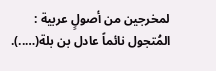لمخرجين من أصولٍ عربية :
المُتجول نائماً عادل بن بلة(…..).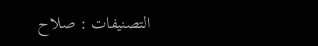التصنيفات : صلاح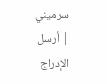سرميني | أرسل الإدراج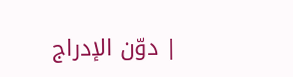| دوّن الإدراج